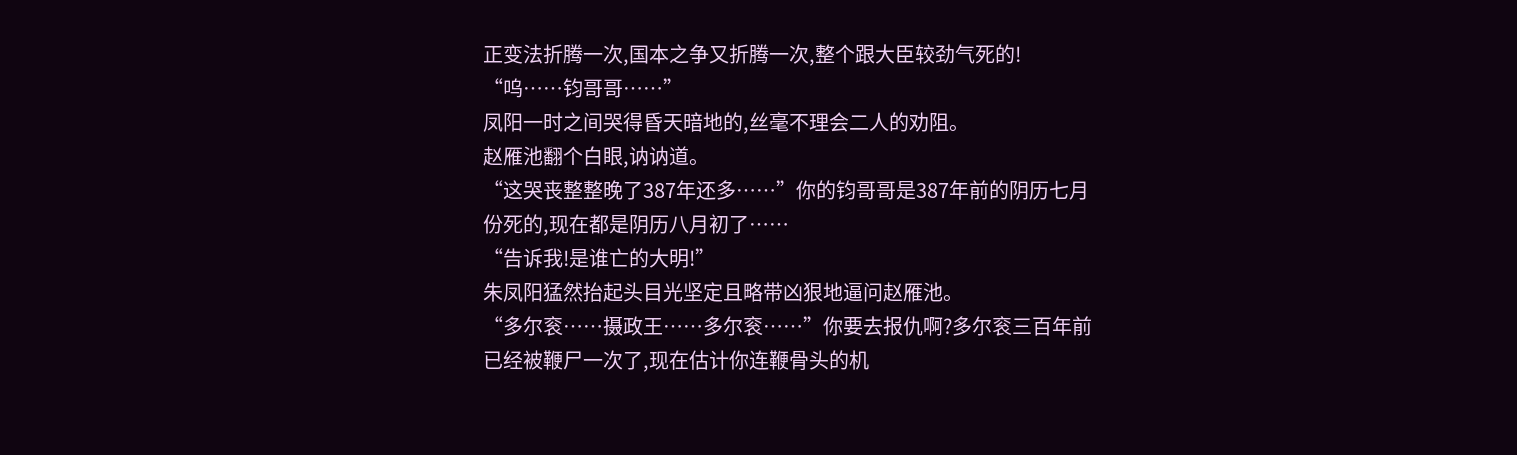正变法折腾一次,国本之争又折腾一次,整个跟大臣较劲气死的!
“呜……钧哥哥……”
凤阳一时之间哭得昏天暗地的,丝毫不理会二人的劝阻。
赵雁池翻个白眼,讷讷道。
“这哭丧整整晚了387年还多……”你的钧哥哥是387年前的阴历七月份死的,现在都是阴历八月初了……
“告诉我!是谁亡的大明!”
朱凤阳猛然抬起头目光坚定且略带凶狠地逼问赵雁池。
“多尔衮……摄政王……多尔衮……”你要去报仇啊?多尔衮三百年前已经被鞭尸一次了,现在估计你连鞭骨头的机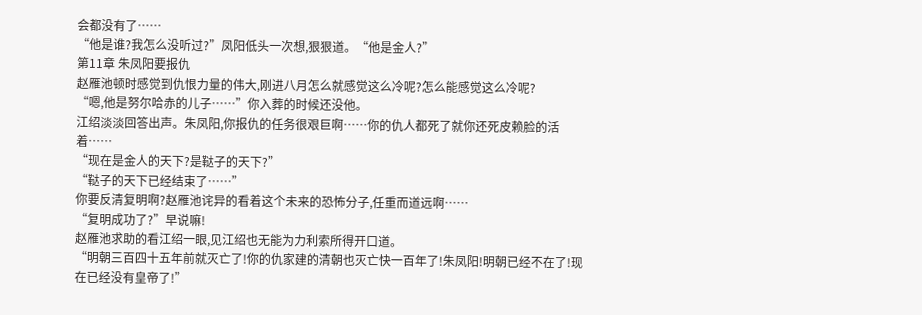会都没有了……
“他是谁?我怎么没听过?”凤阳低头一次想,狠狠道。“他是金人?”
第11章 朱凤阳要报仇
赵雁池顿时感觉到仇恨力量的伟大,刚进八月怎么就感觉这么冷呢?怎么能感觉这么冷呢?
“嗯,他是努尔哈赤的儿子……”你入葬的时候还没他。
江绍淡淡回答出声。朱凤阳,你报仇的任务很艰巨啊……你的仇人都死了就你还死皮赖脸的活着……
“现在是金人的天下?是鞑子的天下?”
“鞑子的天下已经结束了……”
你要反清复明啊?赵雁池诧异的看着这个未来的恐怖分子,任重而道远啊……
“复明成功了?”早说嘛!
赵雁池求助的看江绍一眼,见江绍也无能为力利索所得开口道。
“明朝三百四十五年前就灭亡了!你的仇家建的清朝也灭亡快一百年了!朱凤阳!明朝已经不在了!现在已经没有皇帝了!”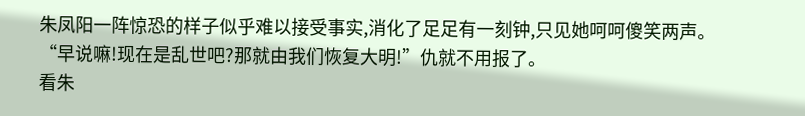朱凤阳一阵惊恐的样子似乎难以接受事实,消化了足足有一刻钟,只见她呵呵傻笑两声。
“早说嘛!现在是乱世吧?那就由我们恢复大明!”仇就不用报了。
看朱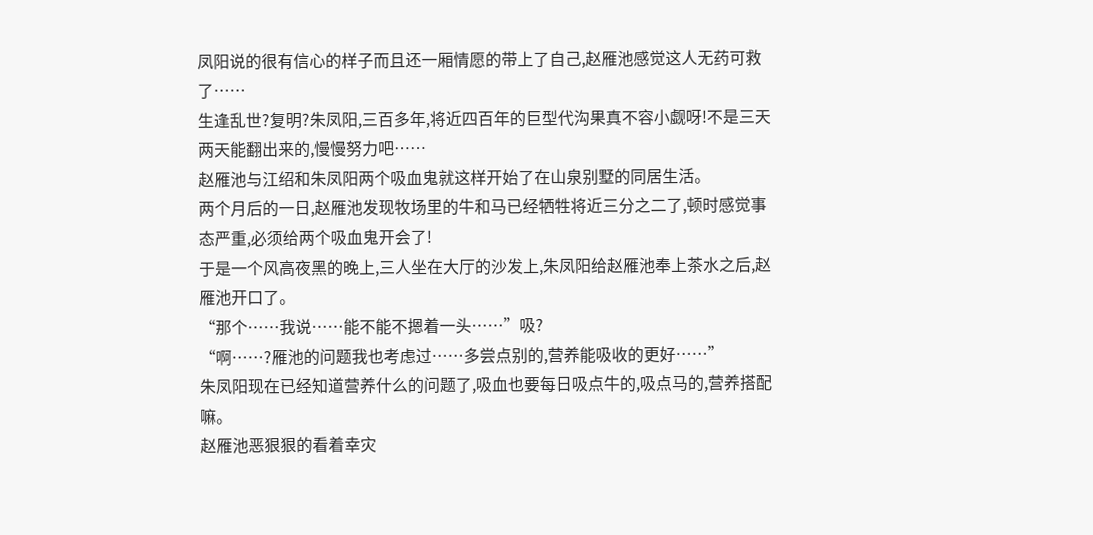凤阳说的很有信心的样子而且还一厢情愿的带上了自己,赵雁池感觉这人无药可救了……
生逢乱世?复明?朱凤阳,三百多年,将近四百年的巨型代沟果真不容小觑呀!不是三天两天能翻出来的,慢慢努力吧……
赵雁池与江绍和朱凤阳两个吸血鬼就这样开始了在山泉别墅的同居生活。
两个月后的一日,赵雁池发现牧场里的牛和马已经牺牲将近三分之二了,顿时感觉事态严重,必须给两个吸血鬼开会了!
于是一个风高夜黑的晚上,三人坐在大厅的沙发上,朱凤阳给赵雁池奉上茶水之后,赵雁池开口了。
“那个……我说……能不能不摁着一头……”吸?
“啊……?雁池的问题我也考虑过……多尝点别的,营养能吸收的更好……”
朱凤阳现在已经知道营养什么的问题了,吸血也要每日吸点牛的,吸点马的,营养搭配嘛。
赵雁池恶狠狠的看着幸灾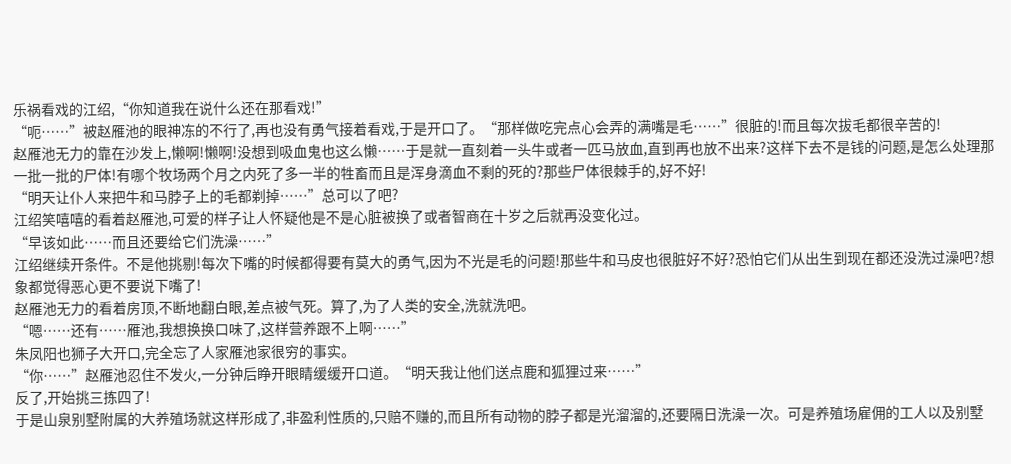乐祸看戏的江绍,“你知道我在说什么还在那看戏!”
“呃……”被赵雁池的眼神冻的不行了,再也没有勇气接着看戏,于是开口了。“那样做吃完点心会弄的满嘴是毛……”很脏的!而且每次拔毛都很辛苦的!
赵雁池无力的靠在沙发上,懒啊!懒啊!没想到吸血鬼也这么懒……于是就一直刻着一头牛或者一匹马放血,直到再也放不出来?这样下去不是钱的问题,是怎么处理那一批一批的尸体!有哪个牧场两个月之内死了多一半的牲畜而且是浑身滴血不剩的死的?那些尸体很棘手的,好不好!
“明天让仆人来把牛和马脖子上的毛都剃掉……”总可以了吧?
江绍笑嘻嘻的看着赵雁池,可爱的样子让人怀疑他是不是心脏被换了或者智商在十岁之后就再没变化过。
“早该如此……而且还要给它们洗澡……”
江绍继续开条件。不是他挑剔!每次下嘴的时候都得要有莫大的勇气,因为不光是毛的问题!那些牛和马皮也很脏好不好?恐怕它们从出生到现在都还没洗过澡吧?想象都觉得恶心更不要说下嘴了!
赵雁池无力的看着房顶,不断地翻白眼,差点被气死。算了,为了人类的安全,洗就洗吧。
“嗯……还有……雁池,我想换换口味了,这样营养跟不上啊……”
朱凤阳也狮子大开口,完全忘了人家雁池家很穷的事实。
“你……”赵雁池忍住不发火,一分钟后睁开眼睛缓缓开口道。“明天我让他们送点鹿和狐狸过来……”
反了,开始挑三拣四了!
于是山泉别墅附属的大养殖场就这样形成了,非盈利性质的,只赔不赚的,而且所有动物的脖子都是光溜溜的,还要隔日洗澡一次。可是养殖场雇佣的工人以及别墅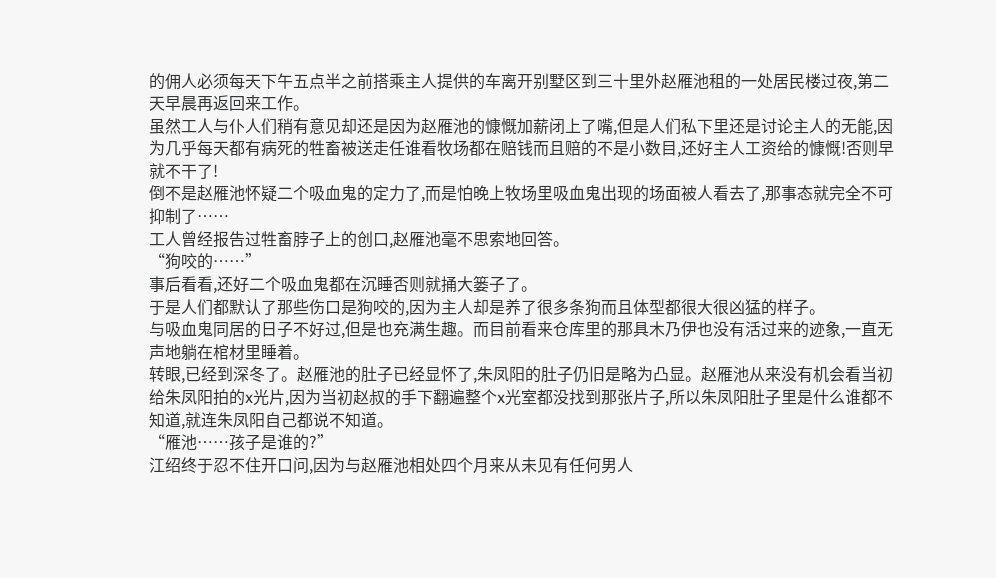的佣人必须每天下午五点半之前搭乘主人提供的车离开别墅区到三十里外赵雁池租的一处居民楼过夜,第二天早晨再返回来工作。
虽然工人与仆人们稍有意见却还是因为赵雁池的慷慨加薪闭上了嘴,但是人们私下里还是讨论主人的无能,因为几乎每天都有病死的牲畜被送走任谁看牧场都在赔钱而且赔的不是小数目,还好主人工资给的慷慨!否则早就不干了!
倒不是赵雁池怀疑二个吸血鬼的定力了,而是怕晚上牧场里吸血鬼出现的场面被人看去了,那事态就完全不可抑制了……
工人曾经报告过牲畜脖子上的创口,赵雁池毫不思索地回答。
“狗咬的……”
事后看看,还好二个吸血鬼都在沉睡否则就捅大篓子了。
于是人们都默认了那些伤口是狗咬的,因为主人却是养了很多条狗而且体型都很大很凶猛的样子。
与吸血鬼同居的日子不好过,但是也充满生趣。而目前看来仓库里的那具木乃伊也没有活过来的迹象,一直无声地躺在棺材里睡着。
转眼,已经到深冬了。赵雁池的肚子已经显怀了,朱凤阳的肚子仍旧是略为凸显。赵雁池从来没有机会看当初给朱凤阳拍的x光片,因为当初赵叔的手下翻遍整个x光室都没找到那张片子,所以朱凤阳肚子里是什么谁都不知道,就连朱凤阳自己都说不知道。
“雁池……孩子是谁的?”
江绍终于忍不住开口问,因为与赵雁池相处四个月来从未见有任何男人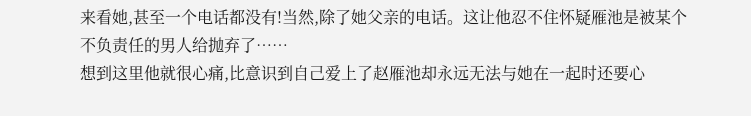来看她,甚至一个电话都没有!当然,除了她父亲的电话。这让他忍不住怀疑雁池是被某个不负责任的男人给抛弃了……
想到这里他就很心痛,比意识到自己爱上了赵雁池却永远无法与她在一起时还要心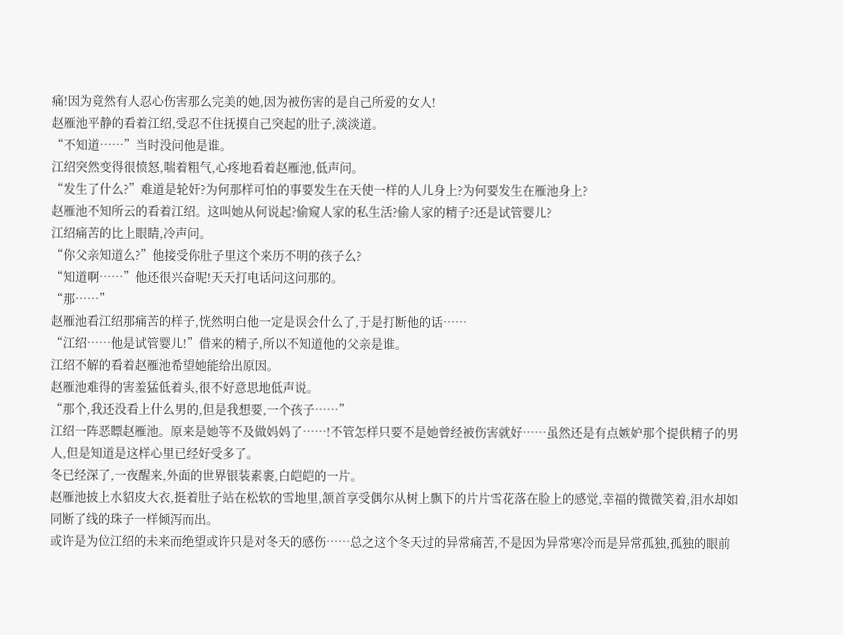痛!因为竟然有人忍心伤害那么完美的她,因为被伤害的是自己所爱的女人!
赵雁池平静的看着江绍,受忍不住抚摸自己突起的肚子,淡淡道。
“不知道……”当时没问他是谁。
江绍突然变得很愤怒,喘着粗气,心疼地看着赵雁池,低声问。
“发生了什么?”难道是轮奸?为何那样可怕的事要发生在天使一样的人儿身上?为何要发生在雁池身上?
赵雁池不知所云的看着江绍。这叫她从何说起?偷窥人家的私生活?偷人家的精子?还是试管婴儿?
江绍痛苦的比上眼睛,冷声问。
“你父亲知道么?”他接受你肚子里这个来历不明的孩子么?
“知道啊……”他还很兴奋呢!天天打电话问这问那的。
“那……”
赵雁池看江绍那痛苦的样子,恍然明白他一定是误会什么了,于是打断他的话……
“江绍……他是试管婴儿!”借来的精子,所以不知道他的父亲是谁。
江绍不解的看着赵雁池希望她能给出原因。
赵雁池难得的害羞猛低着头,很不好意思地低声说。
“那个,我还没看上什么男的,但是我想要,一个孩子……”
江绍一阵恶瞟赵雁池。原来是她等不及做妈妈了……!不管怎样只要不是她曾经被伤害就好……虽然还是有点嫉妒那个提供精子的男人,但是知道是这样心里已经好受多了。
冬已经深了,一夜醒来,外面的世界银装素裹,白皑皑的一片。
赵雁池披上水貂皮大衣,挺着肚子站在松软的雪地里,颔首享受偶尔从树上飘下的片片雪花落在脸上的感觉,幸福的微微笑着,泪水却如同断了线的珠子一样倾泻而出。
或许是为位江绍的未来而绝望或许只是对冬天的感伤……总之这个冬天过的异常痛苦,不是因为异常寒冷而是异常孤独,孤独的眼前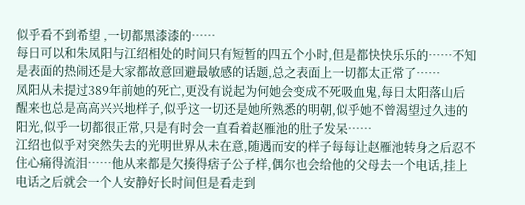似乎看不到希望 ,一切都黑漆漆的……
每日可以和朱凤阳与江绍相处的时间只有短暂的四五个小时,但是都快快乐乐的……不知是表面的热闹还是大家都故意回避最敏感的话题,总之表面上一切都太正常了……
凤阳从未提过389年前她的死亡,更没有说起为何她会变成不死吸血鬼,每日太阳落山后醒来也总是高高兴兴地样子,似乎这一切还是她所熟悉的明朝,似乎她不曾渴望过久违的阳光,似乎一切都很正常,只是有时会一直看着赵雁池的肚子发呆……
江绍也似乎对突然失去的光明世界从未在意,随遇而安的样子每每让赵雁池转身之后忍不住心痛得流泪……他从来都是欠揍得痞子公子样,偶尔也会给他的父母去一个电话,挂上电话之后就会一个人安静好长时间但是看走到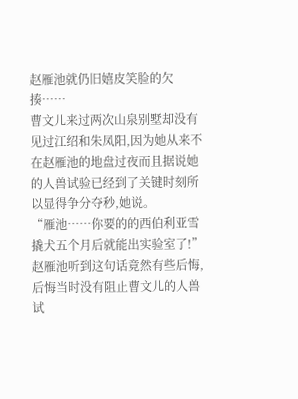赵雁池就仍旧嬉皮笑脸的欠揍……
曹文儿来过两次山泉别墅却没有见过江绍和朱凤阳,因为她从来不在赵雁池的地盘过夜而且据说她的人兽试验已经到了关键时刻所以显得争分夺秒,她说。
“雁池……你要的的西伯利亚雪撬犬五个月后就能出实验室了!”
赵雁池听到这句话竟然有些后悔,后悔当时没有阻止曹文儿的人兽试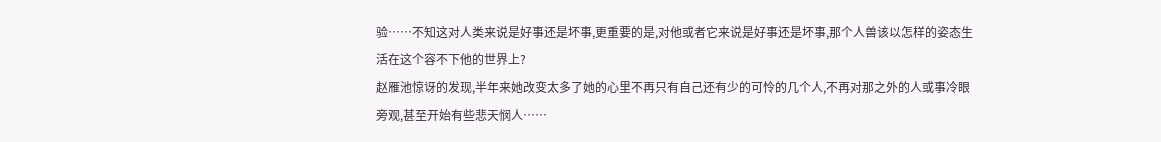验……不知这对人类来说是好事还是坏事,更重要的是,对他或者它来说是好事还是坏事,那个人兽该以怎样的姿态生活在这个容不下他的世界上?
赵雁池惊讶的发现,半年来她改变太多了她的心里不再只有自己还有少的可怜的几个人,不再对那之外的人或事冷眼旁观,甚至开始有些悲天悯人……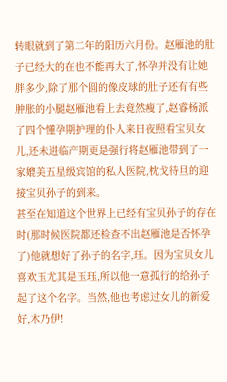转眼就到了第二年的阳历六月份。赵雁池的肚子已经大的在也不能再大了,怀孕并没有让她胖多少,除了那个圆的像皮球的肚子还有有些肿胀的小腿赵雁池看上去竟然瘦了,赵睿杨派了四个懂孕期护理的仆人来日夜照看宝贝女儿,还未进临产期更是强行将赵雁池带到了一家媲美五星级宾馆的私人医院,枕戈待旦的迎接宝贝孙子的到来。
甚至在知道这个世界上已经有宝贝孙子的存在时(那时候医院都还检查不出赵雁池是否怀孕了)他就想好了孙子的名字,珏。因为宝贝女儿喜欢玉尤其是玉珏,所以他一意孤行的给孙子起了这个名字。当然,他也考虑过女儿的新爱好,木乃伊!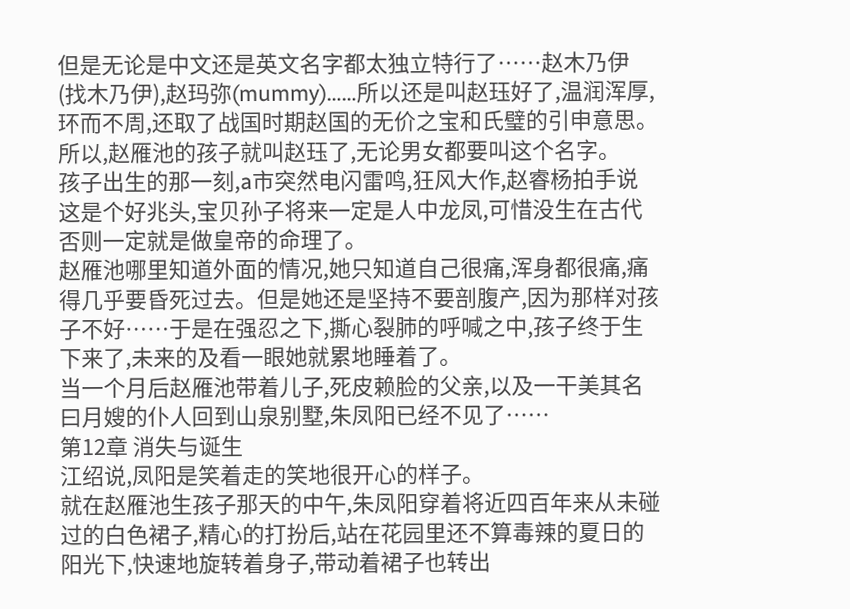但是无论是中文还是英文名字都太独立特行了……赵木乃伊(找木乃伊),赵玛弥(mummy)……所以还是叫赵珏好了,温润浑厚,环而不周,还取了战国时期赵国的无价之宝和氏璧的引申意思。
所以,赵雁池的孩子就叫赵珏了,无论男女都要叫这个名字。
孩子出生的那一刻,a市突然电闪雷鸣,狂风大作,赵睿杨拍手说这是个好兆头,宝贝孙子将来一定是人中龙凤,可惜没生在古代否则一定就是做皇帝的命理了。
赵雁池哪里知道外面的情况,她只知道自己很痛,浑身都很痛,痛得几乎要昏死过去。但是她还是坚持不要剖腹产,因为那样对孩子不好……于是在强忍之下,撕心裂肺的呼喊之中,孩子终于生下来了,未来的及看一眼她就累地睡着了。
当一个月后赵雁池带着儿子,死皮赖脸的父亲,以及一干美其名曰月嫂的仆人回到山泉别墅,朱凤阳已经不见了……
第12章 消失与诞生
江绍说,凤阳是笑着走的笑地很开心的样子。
就在赵雁池生孩子那天的中午,朱凤阳穿着将近四百年来从未碰过的白色裙子,精心的打扮后,站在花园里还不算毒辣的夏日的阳光下,快速地旋转着身子,带动着裙子也转出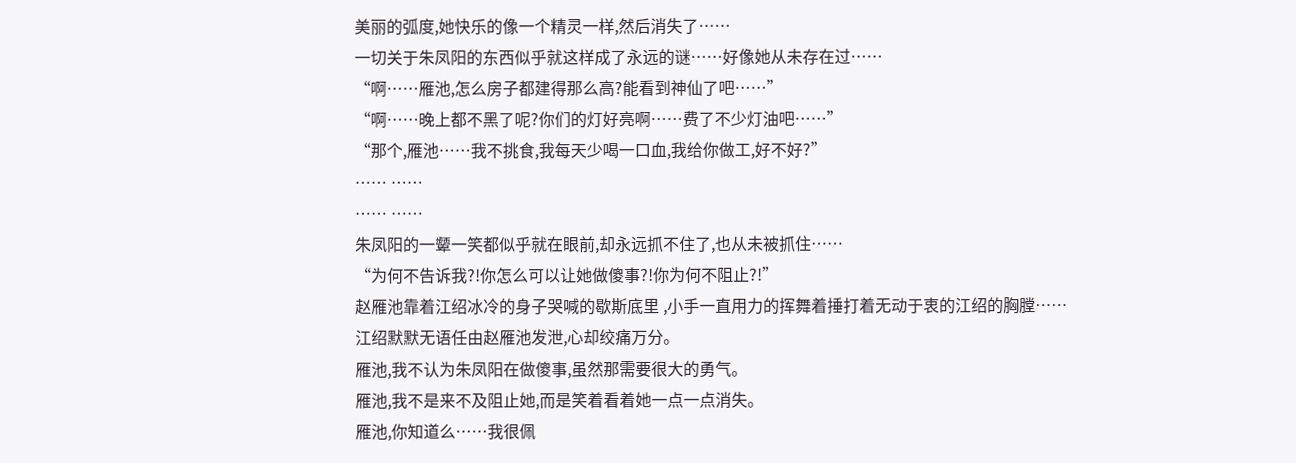美丽的弧度,她快乐的像一个精灵一样,然后消失了……
一切关于朱凤阳的东西似乎就这样成了永远的谜……好像她从未存在过……
“啊……雁池,怎么房子都建得那么高?能看到神仙了吧……”
“啊……晚上都不黑了呢?你们的灯好亮啊……费了不少灯油吧……”
“那个,雁池……我不挑食,我每天少喝一口血,我给你做工,好不好?”
…… ……
…… ……
朱凤阳的一颦一笑都似乎就在眼前,却永远抓不住了,也从未被抓住……
“为何不告诉我?!你怎么可以让她做傻事?!你为何不阻止?!”
赵雁池靠着江绍冰冷的身子哭喊的歇斯底里 ,小手一直用力的挥舞着捶打着无动于衷的江绍的胸膛……
江绍默默无语任由赵雁池发泄,心却绞痛万分。
雁池,我不认为朱凤阳在做傻事,虽然那需要很大的勇气。
雁池,我不是来不及阻止她,而是笑着看着她一点一点消失。
雁池,你知道么……我很佩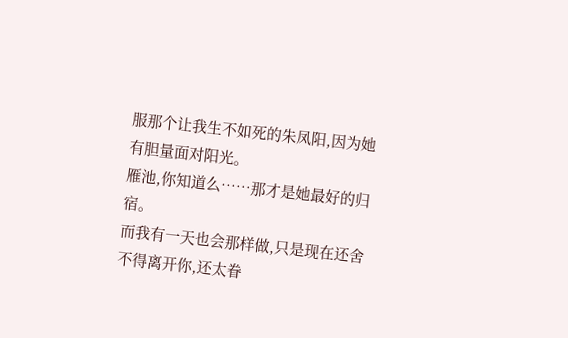服那个让我生不如死的朱凤阳,因为她有胆量面对阳光。
雁池,你知道么……那才是她最好的归宿。
而我有一天也会那样做,只是现在还舍不得离开你,还太眷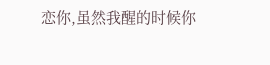恋你,虽然我醒的时候你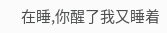在睡,你醒了我又睡着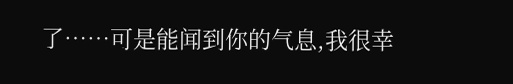了……可是能闻到你的气息,我很幸